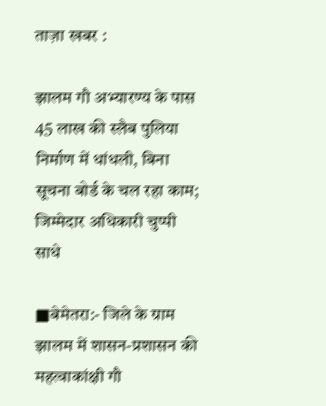ताज़ा खबर :

झालम गौ अभ्यारण्य के पास 45 लाख की स्लैब पुलिया निर्माण में धांधली, बिना सूचना बोर्ड के चल रहा काम; जिम्मेदार अधिकारी चुप्पी साधे

■बेमेतरा:- जिले के ग्राम झालम में शासन-प्रशासन की महत्वाकांक्षी गौ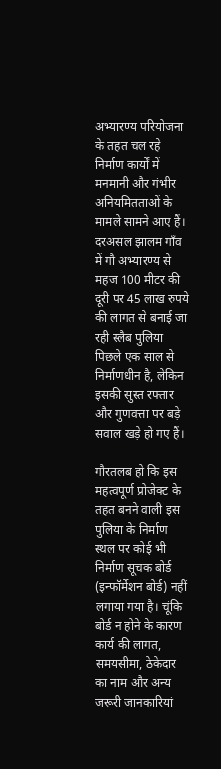अभ्यारण्य परियोजना के तहत चल रहे निर्माण कार्यों में मनमानी और गंभीर अनियमितताओं के मामले सामने आए हैं। दरअसल झालम गाँव में गौ अभ्यारण्य से महज 100 मीटर की दूरी पर 45 लाख रुपये की लागत से बनाई जा रही स्लैब पुलिया पिछले एक साल से निर्माणधीन है, लेकिन इसकी सुस्त रफ्तार और गुणवत्ता पर बड़े सवाल खड़े हो गए हैं।

गौरतलब हो कि इस महत्वपूर्ण प्रोजेक्ट के तहत बनने वाली इस पुलिया के निर्माण स्थल पर कोई भी निर्माण सूचक बोर्ड (इन्फॉर्मेशन बोर्ड) नहीं लगाया गया है। चूंकि बोर्ड न होने के कारण कार्य की लागत, समयसीमा, ठेकेदार का नाम और अन्य जरूरी जानकारियां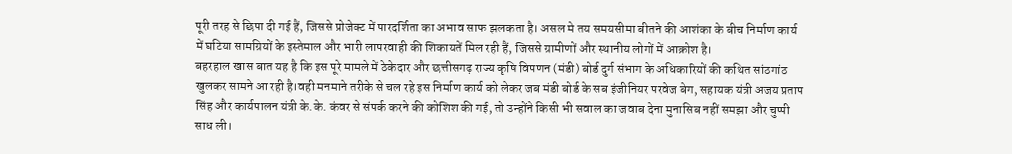पूरी तरह से छिपा दी गई हैं, जिससे प्रोजेक्ट में पारदर्शिता का अभाव साफ झलकता है। असल मे तय समयसीमा बीतने की आशंका के बीच निर्माण कार्य में घटिया सामग्रियों के इस्तेमाल और भारी लापरवाही की शिकायतें मिल रही हैं, जिससे ग्रामीणों और स्थानीय लोगों में आक्रोश है।
बहरहाल खास बात यह है कि इस पूरे मामले में ठेकेदार और छत्तीसगढ़ राज्य कृषि विपणन (मंडी) बोर्ड दुर्ग संभाग के अधिकारियों की कथित सांठगांठ खुलकर सामने आ रही है।वही मनमाने तरीके से चल रहे इस निर्माण कार्य को लेकर जब मंडी बोर्ड के सब इंजीनियर परवेज बेग, सहायक यंत्री अजय प्रताप सिंह और कार्यपालन यंत्री के.के. कंवर से संपर्क करने की कोशिश की गई, तो उन्होंने किसी भी सवाल का जवाब देना मुनासिब नहीं समझा और चुप्पी साध ली।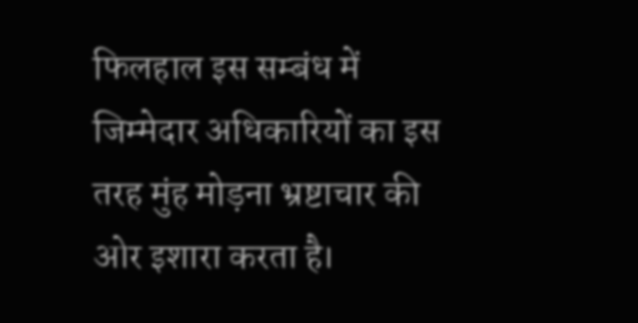फिलहाल इस सम्बंध में जिम्मेदार अधिकारियों का इस तरह मुंह मोड़ना भ्रष्टाचार की ओर इशारा करता है।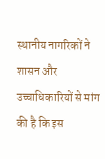स्थानीय नागरिकों ने शासन और उच्चाधिकारियों से मांग की है कि इस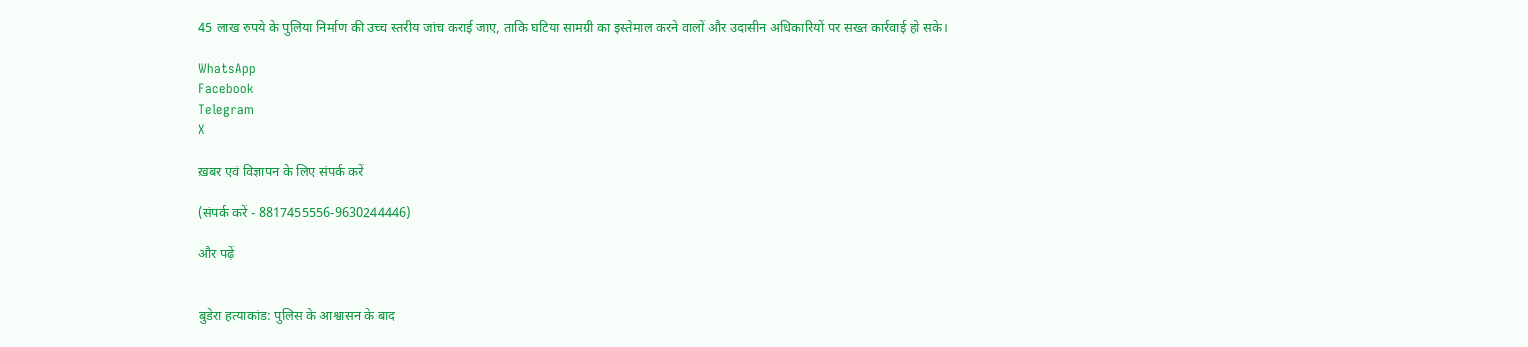45 लाख रुपये के पुलिया निर्माण की उच्च स्तरीय जांच कराई जाए, ताकि घटिया सामग्री का इस्तेमाल करने वालों और उदासीन अधिकारियों पर सख्त कार्रवाई हो सके।

WhatsApp
Facebook
Telegram
X

ख़बर एवं विज्ञापन के लिए संपर्क करें

(संपर्क करें - 8817455556-9630244446)

और पढ़ें


बुडेरा हत्याकांड: पुलिस के आश्वासन के बाद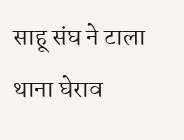साहू संघ ने टाला थाना घेराव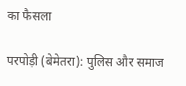का फैसला

परपोड़ी (बेमेतरा): पुलिस और समाज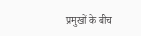प्रमुखों के बीच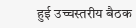हुई उच्चस्तरीय बैठक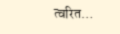त्वरित…